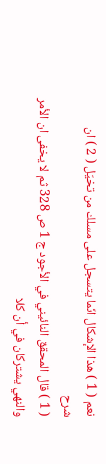نعم ( 1 ) هذا الإشكال انّما يتسجل على مسلك من تخيّل ( 2 ) ان
شرح
( 1 ) قال المحقق النائيني في الأجود ج 1 ص 328 ثم لا يخفى ان الأمر والنهي يشتركان في أن كلا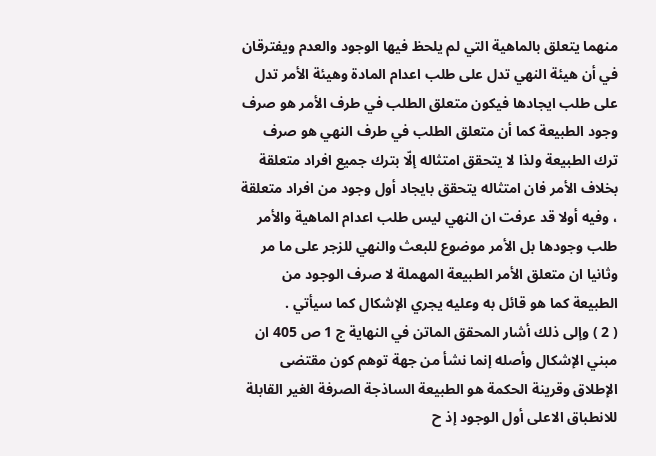منهما يتعلق بالماهية التي لم يلحظ فيها الوجود والعدم ويفترقان في أن هيئة النهي تدل على طلب اعدام المادة وهيئة الأمر تدل على طلب ايجادها فيكون متعلق الطلب في طرف الأمر هو صرف وجود الطبيعة كما أن متعلق الطلب في طرف النهي هو صرف ترك الطبيعة ولذا لا يتحقق امتثاله إلّا بترك جميع افراد متعلقة بخلاف الأمر فان امتثاله يتحقق بايجاد أول وجود من افراد متعلقة ، وفيه أولا قد عرفت ان النهي ليس طلب اعدام الماهية والأمر طلب وجودها بل الأمر موضوع للبعث والنهي للزجر على ما مر وثانيا ان متعلق الأمر الطبيعة المهملة لا صرف الوجود من الطبيعة كما هو قائل به وعليه يجري الإشكال كما سيأتي .
( 2 ) وإلى ذلك أشار المحقق الماتن في النهاية ج 1 ص 405 ان مبني الإشكال وأصله إنما نشأ من جهة توهم كون مقتضى الإطلاق وقرينة الحكمة هو الطبيعة الساذجة الصرفة الغير القابلة للانطباق الاعلى أول الوجود إذ ح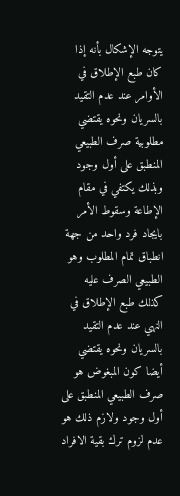يتوجه الإشكال بأنه إذا كان طبع الإطلاق في الأوامر عند عدم التقيد بالسريان ونحوه يقتضي مطلوبية صرف الطبيعي المنطبق على أول وجود وبذلك يكتفي في مقام الإطاعة وسقوط الأمر بايجاد فرد واحد من جهة انطباق تمام المطلوب وهو الطبيعي الصرف عليه كذلك طبع الإطلاق في النهي عند عدم التقيد بالسريان ونحوه يقتضي أيضا كون المبغوض هو صرف الطبيعي المنطبق على أول وجود ولازم ذلك هو عدم لزوم ترك بقية الافراد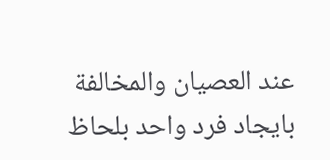عند العصيان والمخالفة بايجاد فرد واحد بلحاظ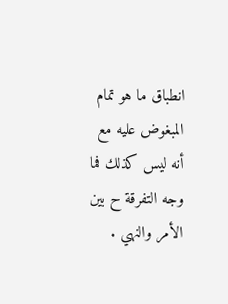انطباق ما هو تمام المبغوض عليه مع أنه ليس كذلك فما وجه التفرقة ح بين الأمر والنهي .